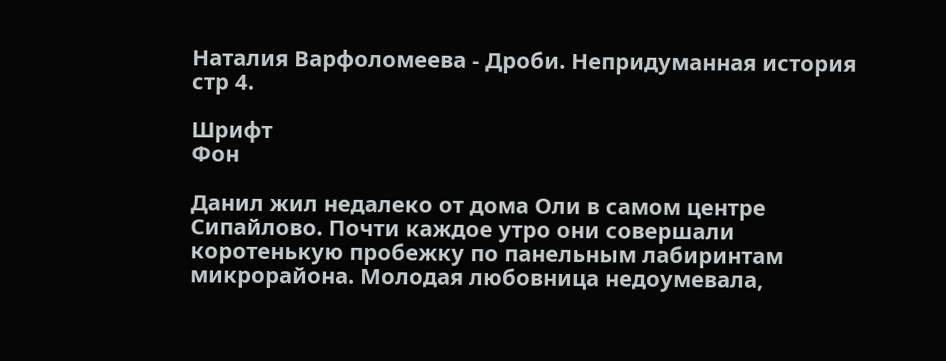Наталия Варфоломеева - Дроби. Непридуманная история стр 4.

Шрифт
Фон

Данил жил недалеко от дома Оли в самом центре Сипайлово. Почти каждое утро они совершали коротенькую пробежку по панельным лабиринтам микрорайона. Молодая любовница недоумевала,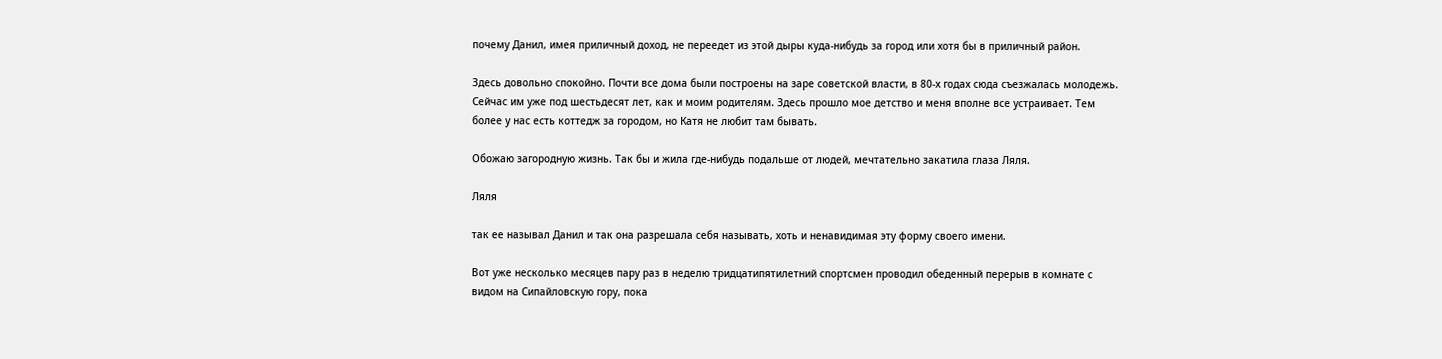почему Данил, имея приличный доход, не переедет из этой дыры куда-нибудь за город или хотя бы в приличный район.

Здесь довольно спокойно. Почти все дома были построены на заре советской власти, в 80-х годах сюда съезжалась молодежь. Сейчас им уже под шестьдесят лет, как и моим родителям. Здесь прошло мое детство и меня вполне все устраивает. Тем более у нас есть коттедж за городом, но Катя не любит там бывать.

Обожаю загородную жизнь. Так бы и жила где-нибудь подальше от людей, мечтательно закатила глаза Ляля.

Ляля

так ее называл Данил и так она разрешала себя называть, хоть и ненавидимая эту форму своего имени.

Вот уже несколько месяцев пару раз в неделю тридцатипятилетний спортсмен проводил обеденный перерыв в комнате с видом на Сипайловскую гору, пока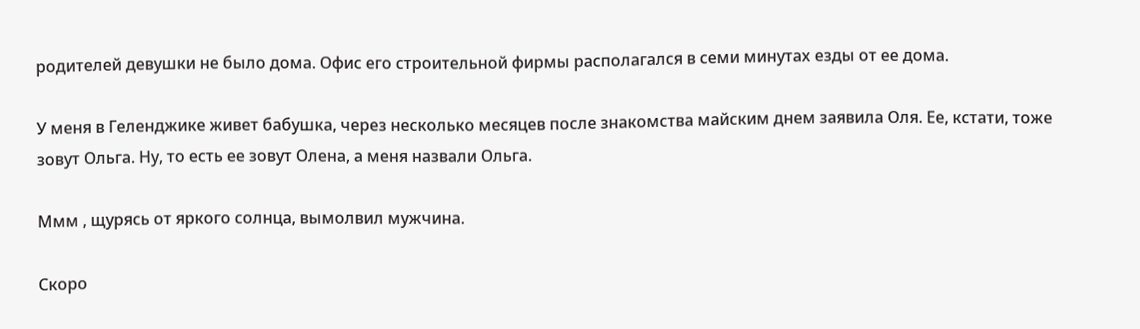родителей девушки не было дома. Офис его строительной фирмы располагался в семи минутах езды от ее дома.

У меня в Геленджике живет бабушка, через несколько месяцев после знакомства майским днем заявила Оля. Ее, кстати, тоже зовут Ольга. Ну, то есть ее зовут Олена, а меня назвали Ольга.

Ммм , щурясь от яркого солнца, вымолвил мужчина.

Скоро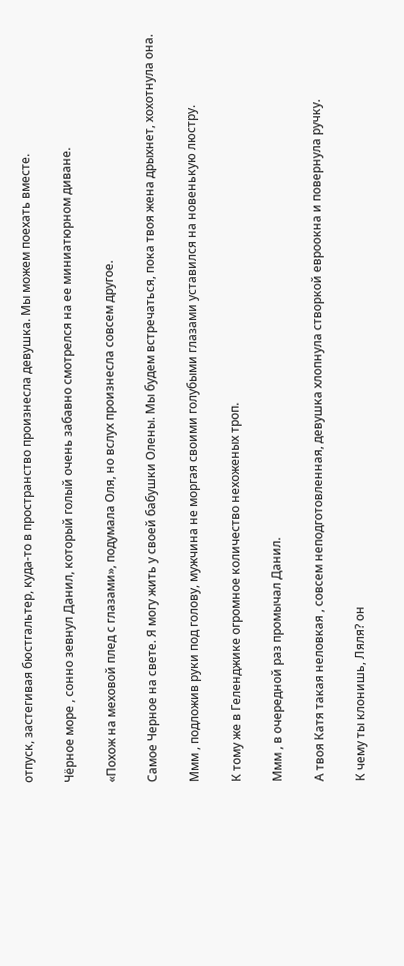отпуск, застегивая бюстгальтер, куда-то в пространство произнесла девушка. Мы можем поехать вместе.

Чёрное море , сонно зевнул Данил, который голый очень забавно смотрелся на ее миниатюрном диване.

«Похож на меховой плед с глазами», подумала Оля, но вслух произнесла совсем другое.

Самое Черное на свете. Я могу жить у своей бабушки Олены. Мы будем встречаться, пока твоя жена дрыхнет, хохотнула она.

Ммм , подложив руки под голову, мужчина не моргая своими голубыми глазами уставился на новенькую люстру.

К тому же в Геленджике огромное количество нехоженых троп.

Ммм , в очередной раз промычал Данил.

А твоя Катя такая неловкая , совсем неподготовленная, девушка хлопнула створкой евроокна и повернула ручку.

К чему ты клонишь, Ляля? он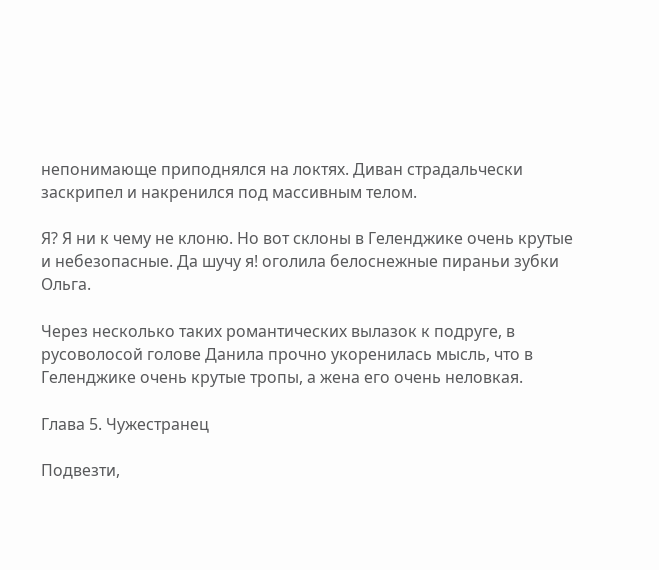непонимающе приподнялся на локтях. Диван страдальчески заскрипел и накренился под массивным телом.

Я? Я ни к чему не клоню. Но вот склоны в Геленджике очень крутые и небезопасные. Да шучу я! оголила белоснежные пираньи зубки Ольга.

Через несколько таких романтических вылазок к подруге, в русоволосой голове Данила прочно укоренилась мысль, что в Геленджике очень крутые тропы, а жена его очень неловкая.

Глава 5. Чужестранец

Подвезти,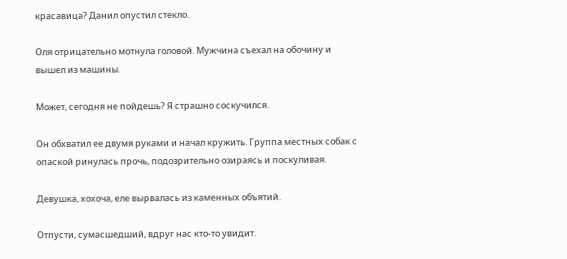красавица? Данил опустил стекло.

Оля отрицательно мотнула головой. Мужчина съехал на обочину и вышел из машины.

Может, сегодня не пойдешь? Я страшно соскучился.

Он обхватил ее двумя руками и начал кружить. Группа местных собак с опаской ринулась прочь, подозрительно озираясь и поскуливая.

Девушка, хохоча, еле вырвалась из каменных объятий.

Отпусти, сумасшедший, вдруг нас кто-то увидит.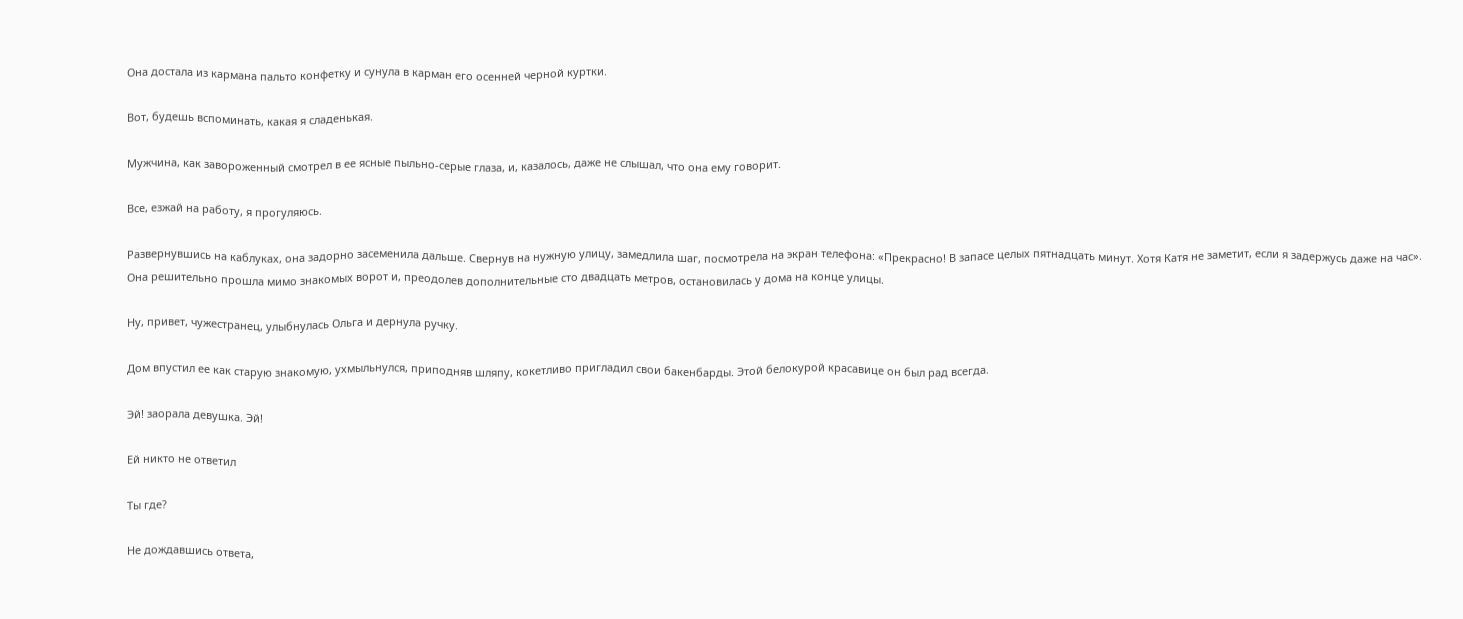Она достала из кармана пальто конфетку и сунула в карман его осенней черной куртки.

Вот, будешь вспоминать, какая я сладенькая.

Мужчина, как завороженный смотрел в ее ясные пыльно-серые глаза, и, казалось, даже не слышал, что она ему говорит.

Все, езжай на работу, я прогуляюсь.

Развернувшись на каблуках, она задорно засеменила дальше. Свернув на нужную улицу, замедлила шаг, посмотрела на экран телефона: «Прекрасно! В запасе целых пятнадцать минут. Хотя Катя не заметит, если я задержусь даже на час». Она решительно прошла мимо знакомых ворот и, преодолев дополнительные сто двадцать метров, остановилась у дома на конце улицы.

Ну, привет, чужестранец, улыбнулась Ольга и дернула ручку.

Дом впустил ее как старую знакомую, ухмыльнулся, приподняв шляпу, кокетливо пригладил свои бакенбарды. Этой белокурой красавице он был рад всегда.

Эй! заорала девушка. Эй!

Ей никто не ответил

Ты где?

Не дождавшись ответа,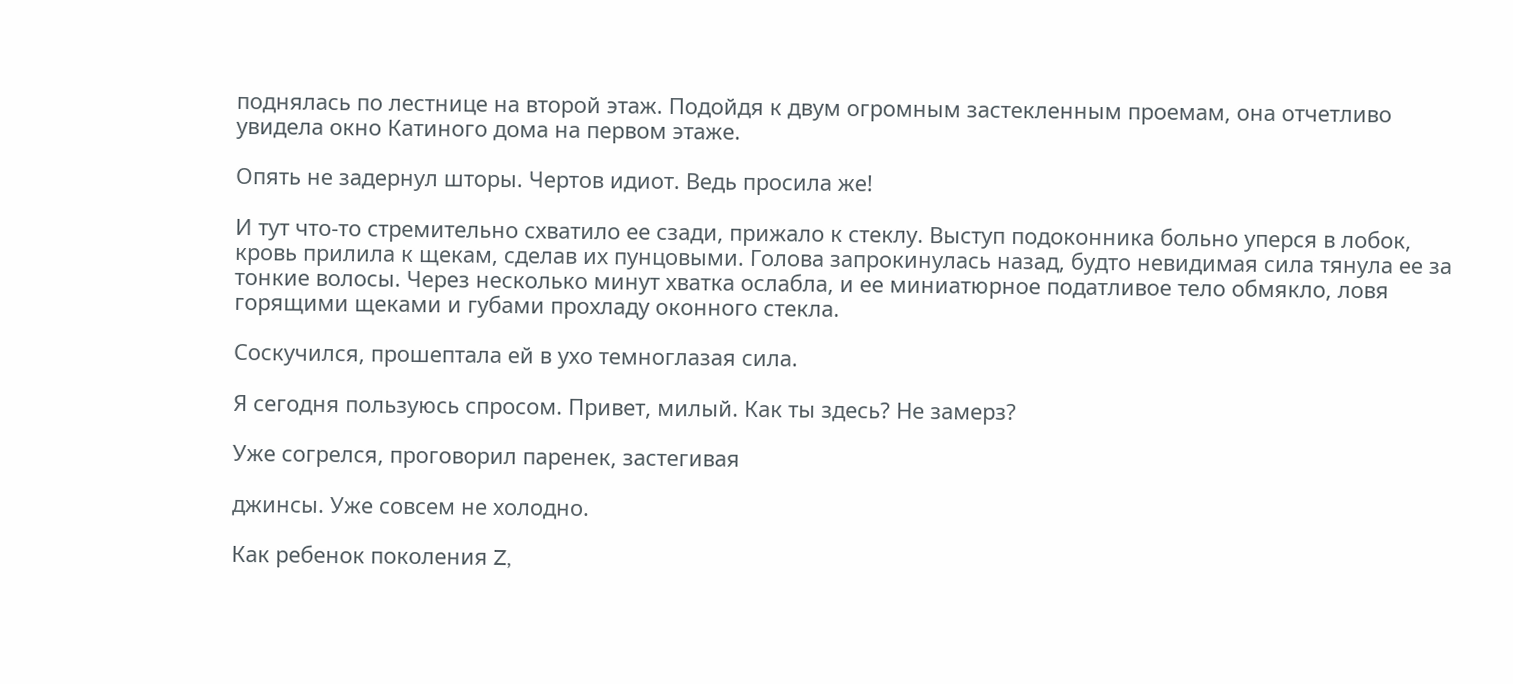поднялась по лестнице на второй этаж. Подойдя к двум огромным застекленным проемам, она отчетливо увидела окно Катиного дома на первом этаже.

Опять не задернул шторы. Чертов идиот. Ведь просила же!

И тут что-то стремительно схватило ее сзади, прижало к стеклу. Выступ подоконника больно уперся в лобок, кровь прилила к щекам, сделав их пунцовыми. Голова запрокинулась назад, будто невидимая сила тянула ее за тонкие волосы. Через несколько минут хватка ослабла, и ее миниатюрное податливое тело обмякло, ловя горящими щеками и губами прохладу оконного стекла.

Соскучился, прошептала ей в ухо темноглазая сила.

Я сегодня пользуюсь спросом. Привет, милый. Как ты здесь? Не замерз?

Уже согрелся, проговорил паренек, застегивая

джинсы. Уже совсем не холодно.

Как ребенок поколения Z,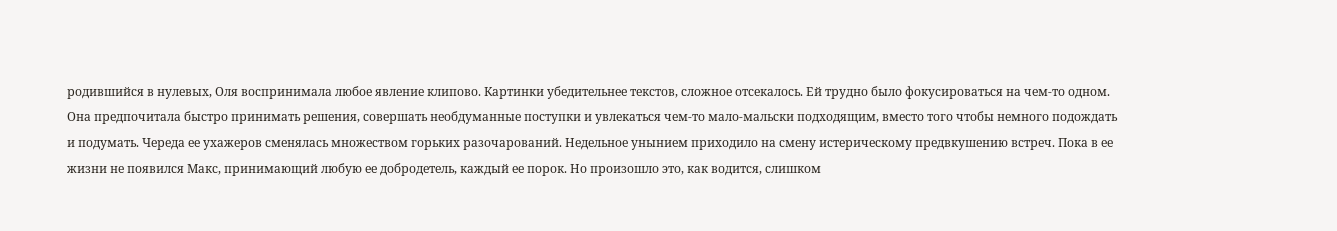родившийся в нулевых, Оля воспринимала любое явление клипово. Картинки убедительнее текстов, сложное отсекалось. Ей трудно было фокусироваться на чем-то одном. Она предпочитала быстро принимать решения, совершать необдуманные поступки и увлекаться чем-то мало-мальски подходящим, вместо того чтобы немного подождать и подумать. Череда ее ухажеров сменялась множеством горьких разочарований. Недельное унынием приходило на смену истерическому предвкушению встреч. Пока в ее жизни не появился Макс, принимающий любую ее добродетель, каждый ее порок. Но произошло это, как водится, слишком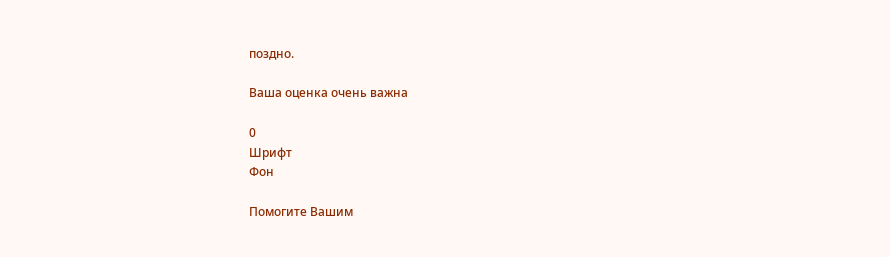поздно.

Ваша оценка очень важна

0
Шрифт
Фон

Помогите Вашим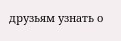друзьям узнать о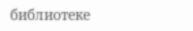библиотеке